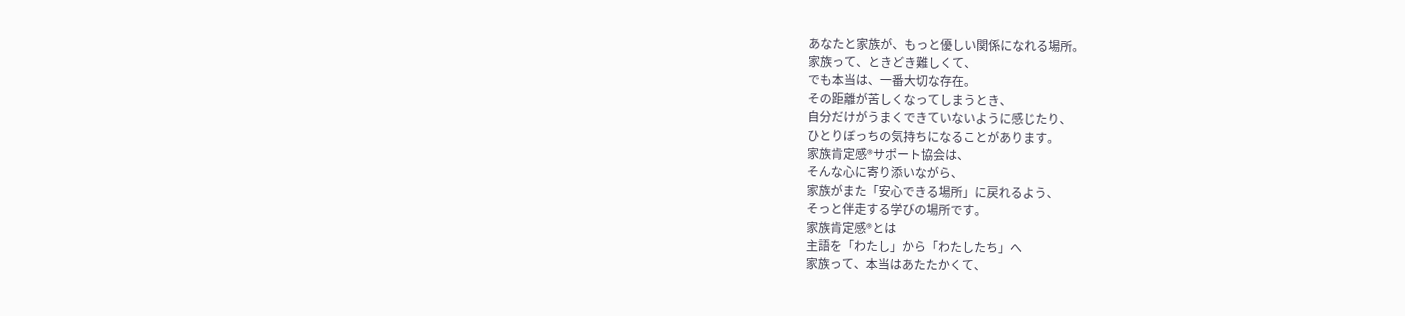あなたと家族が、もっと優しい関係になれる場所。
家族って、ときどき難しくて、
でも本当は、一番大切な存在。
その距離が苦しくなってしまうとき、
自分だけがうまくできていないように感じたり、
ひとりぼっちの気持ちになることがあります。
家族肯定感®サポート協会は、
そんな心に寄り添いながら、
家族がまた「安心できる場所」に戻れるよう、
そっと伴走する学びの場所です。
家族肯定感®とは
主語を「わたし」から「わたしたち」へ
家族って、本当はあたたかくて、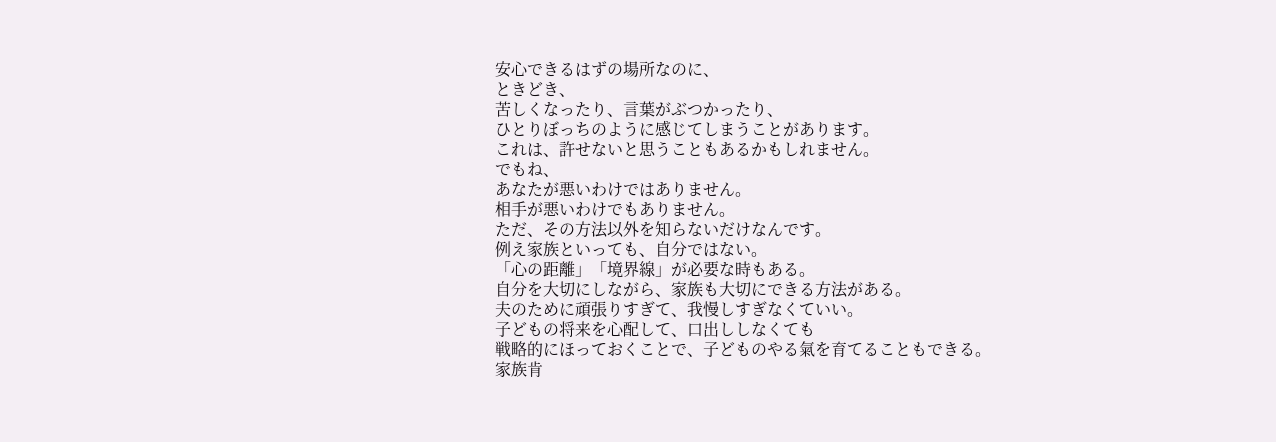安心できるはずの場所なのに、
ときどき、
苦しくなったり、言葉がぶつかったり、
ひとりぼっちのように感じてしまうことがあります。
これは、許せないと思うこともあるかもしれません。
でもね、
あなたが悪いわけではありません。
相手が悪いわけでもありません。
ただ、その方法以外を知らないだけなんです。
例え家族といっても、自分ではない。
「心の距離」「境界線」が必要な時もある。
自分を大切にしながら、家族も大切にできる方法がある。
夫のために頑張りすぎて、我慢しすぎなくていい。
子どもの将来を心配して、口出ししなくても
戦略的にほっておくことで、子どものやる氣を育てることもできる。
家族肯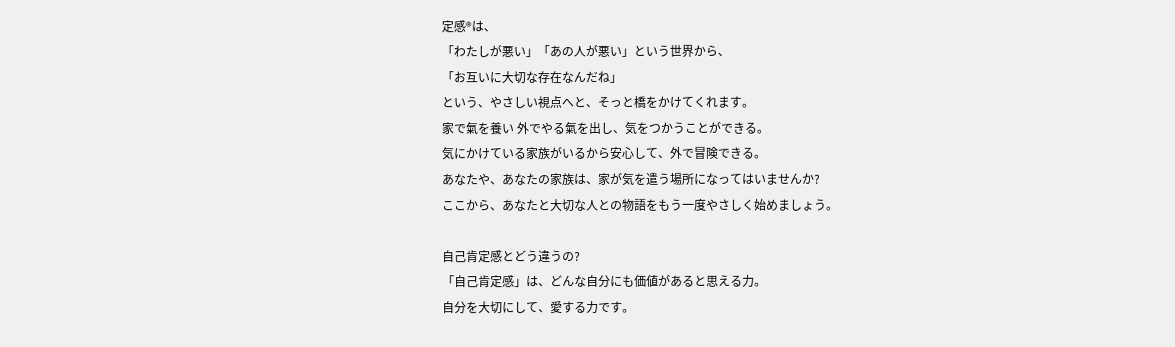定感®は、
「わたしが悪い」「あの人が悪い」という世界から、
「お互いに大切な存在なんだね」
という、やさしい視点へと、そっと橋をかけてくれます。
家で氣を養い 外でやる氣を出し、気をつかうことができる。
気にかけている家族がいるから安心して、外で冒険できる。
あなたや、あなたの家族は、家が気を遣う場所になってはいませんか?
ここから、あなたと大切な人との物語をもう一度やさしく始めましょう。

自己肯定感とどう違うの?
「自己肯定感」は、どんな自分にも価値があると思える力。
自分を大切にして、愛する力です。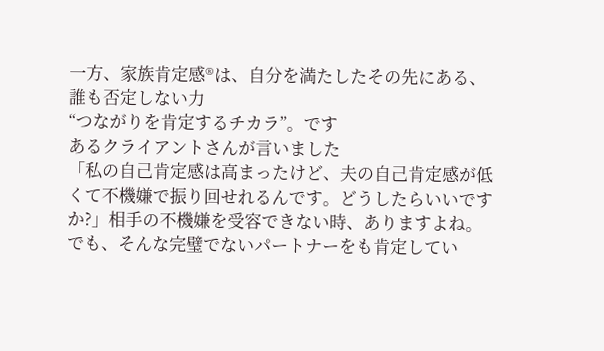一方、家族肯定感®は、自分を満たしたその先にある、
誰も否定しない力
“つながりを肯定するチカラ”。です
あるクライアントさんが言いました
「私の自己肯定感は高まったけど、夫の自己肯定感が低くて不機嫌で振り回せれるんです。どうしたらいいですか?」相手の不機嫌を受容できない時、ありますよね。
でも、そんな完璧でないパートナーをも肯定してい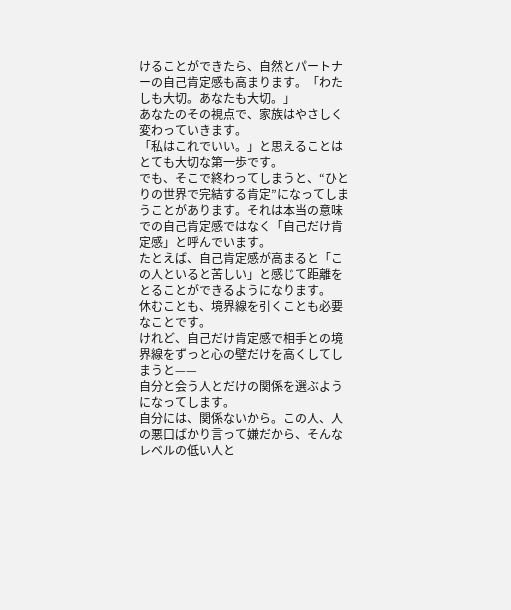けることができたら、自然とパートナーの自己肯定感も高まります。「わたしも大切。あなたも大切。」
あなたのその視点で、家族はやさしく変わっていきます。
「私はこれでいい。」と思えることはとても大切な第一歩です。
でも、そこで終わってしまうと、“ひとりの世界で完結する肯定”になってしまうことがあります。それは本当の意味での自己肯定感ではなく「自己だけ肯定感」と呼んでいます。
たとえば、自己肯定感が高まると「この人といると苦しい」と感じて距離をとることができるようになります。
休むことも、境界線を引くことも必要なことです。
けれど、自己だけ肯定感で相手との境界線をずっと心の壁だけを高くしてしまうと——
自分と会う人とだけの関係を選ぶようになってします。
自分には、関係ないから。この人、人の悪口ばかり言って嫌だから、そんなレベルの低い人と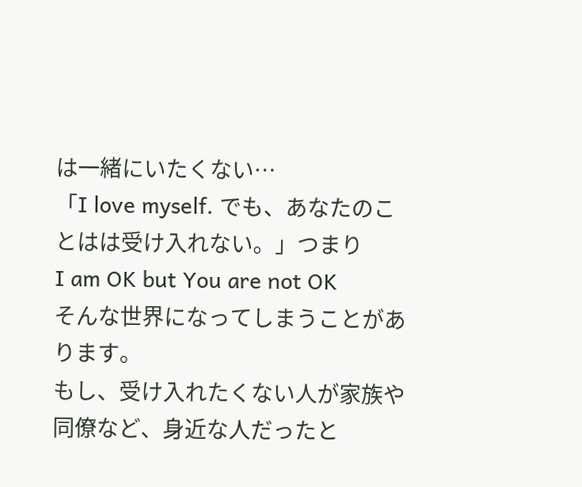は一緒にいたくない…
「I love myself. でも、あなたのことはは受け入れない。」つまり
I am OK but You are not OK
そんな世界になってしまうことがあります。
もし、受け入れたくない人が家族や同僚など、身近な人だったと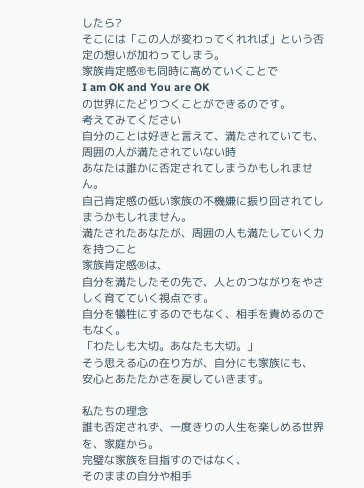したら?
そこには「この人が変わってくれれば」という否定の想いが加わってしまう。
家族肯定感®も同時に高めていくことで
I am OK and You are OK
の世界にたどりつくことができるのです。
考えてみてください
自分のことは好きと言えて、満たされていても、周囲の人が満たされていない時
あなたは誰かに否定されてしまうかもしれません。
自己肯定感の低い家族の不機嫌に振り回されてしまうかもしれません。
満たされたあなたが、周囲の人も満たしていく力を持つこと
家族肯定感®は、
自分を満たしたその先で、人とのつながりをやさしく育てていく視点です。
自分を犠牲にするのでもなく、相手を責めるのでもなく。
「わたしも大切。あなたも大切。」
そう思える心の在り方が、自分にも家族にも、
安心とあたたかさを戻していきます。

私たちの理念
誰も否定されず、一度きりの人生を楽しめる世界を、家庭から。
完璧な家族を目指すのではなく、
そのままの自分や相手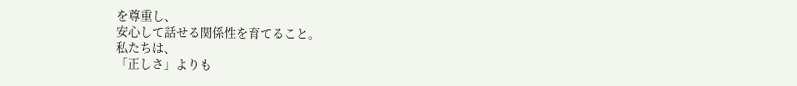を尊重し、
安心して話せる関係性を育てること。
私たちは、
「正しさ」よりも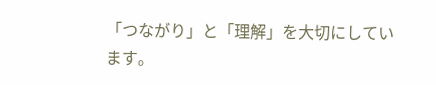「つながり」と「理解」を大切にしています。